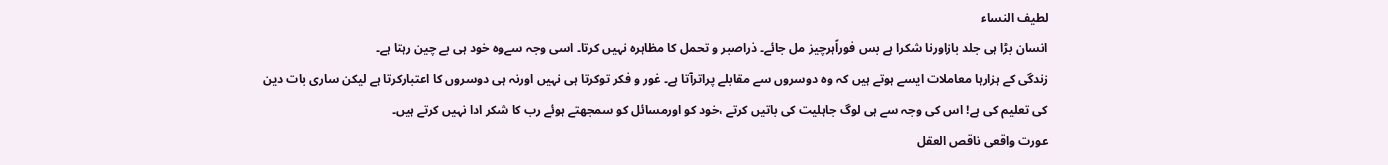لطیف النساء
انسان بڑا ہی جلد بازاورنا شکرا ہے بس فوراًہرچیز مل جائے۔ ذراصبر و تحمل کا مظاہرہ نہیں کرتا۔ اسی وجہ سےوہ خود ہی بے چین رہتا ہے۔
زندگی کے ہزارہا معاملات ایسے ہوتے ہیں کہ وہ دوسروں سے مقابلے پراترآتا ہے۔ غور و فکر توکرتا ہی نہیں اورنہ ہی دوسروں کا اعتبارکرتا ہے لیکن ساری بات دین کی تعلیم کی ہے! اس کی وجہ سے ہی لوگ جاہلیت کی باتیں کرتے ،خود کو اورمسائل کو سمجھتے ہوئے رب کا شکر ادا نہیں کرتے ہیں۔
عورت واقعی ناقص العقل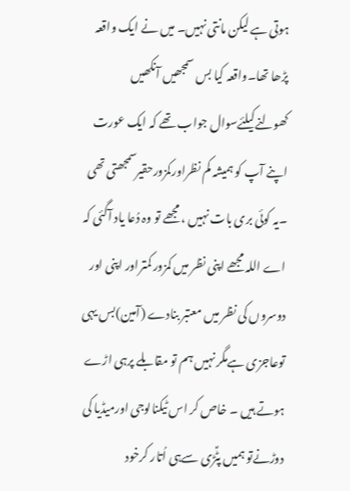ہوتی ہے لیکن مانتی نہیں۔ میں نے ایک واقعہ پڑھا تھا۔واقعہ کیا بس سمجھیں آنکھیں کھولنےکیلئےسوال جواب تھے کہ ایک عورت اپنے آپ کو ہمیشہ کم نظراورکمزورحقیرسمجھتی تھی ۔یہ کوئی بری بات نہیں ، مجھے تو وہ دُعا یاد آگئی کہ اے اللہ مجھے اپنی نظر میں کمزور کمتراور اپنی اور دوسروں کی نظر میں معتبر بنادے (آمین)بس یہی توعاجزی ہےمگر نہیں ہم تو مقابلے پرہی اڑے ہوتے ہیں ۔ خاص کر اس ٹیکنالوجی اورمیڈیا کی دوڑنےتو ہمیں پٹؑڑی سےہی اُتار کرخود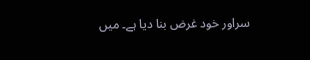سراور خود غرض بنا دیا ہے۔ میں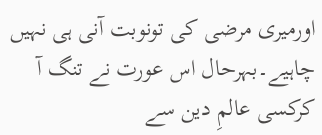اورمیری مرضی کی تونوبت آنی ہی نہیں چاہیے۔بہرحال اس عورت نے تنگ آ کرکسی عالمِ دین سے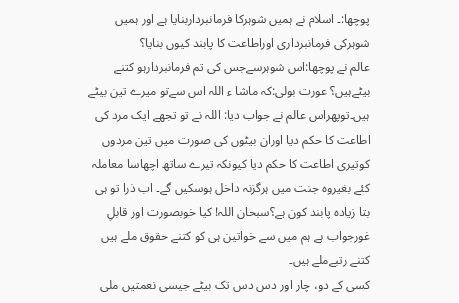پوچھا:۔ اسلام نے ہمیں شوہرکا فرمانبرداربنایا ہے اور ہمیں شوہرکی فرمانبرداری اوراطاعت کا پابند کیوں بنایا؟
عالم نے پوچھا:اس شوہرسےجس کی تم فرمانبردارہو کتنے بیٹےہیں؟ عورت بولی:کہ ماشا ء اللہ اس سےتو میرے تین بیٹے ہیں۔توپھراس عالم نے جواب دیا: اللہ نے تو تجھے ایک مرد کی اطاعت کا حکم دیا اوران بیٹوں کی صورت میں تین مردوں کوتیری اطاعت کا حکم دیا کیونکہ تیرے ساتھ اچھاسا معاملہ کئے بغیروہ جنت میں ہرگزنہ داخل ہوسکیں گے۔ اب ذرا تو ہی بتا زیادہ پابند کون ہے؟سبحان اللہ! کیا خوبصورت اور قابلِ غورجواب ہے ہم میں سے خواتین ہی کو کتنے حقوق ملے ہیں کتنے رتبےملے ہیں۔
کسی کے دو، چار اور دس دس تک بیٹے جیسی نعمتیں ملی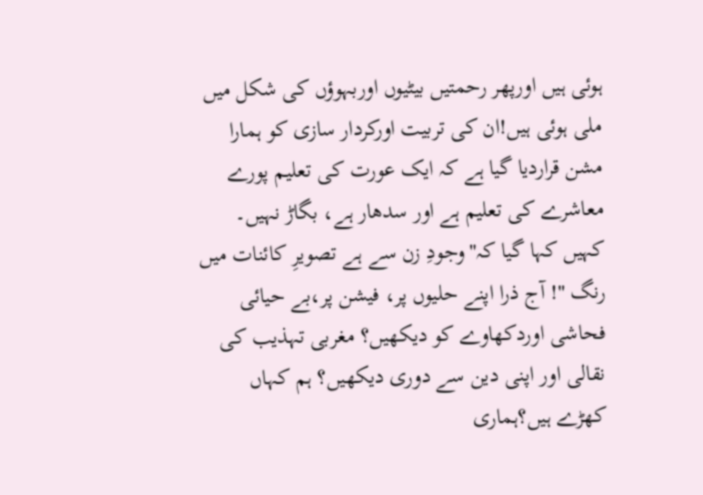ہوئی ہیں اورپھر رحمتیں بیٹیوں اوربہوؤں کی شکل میں ملی ہوئی ہیں!ان کی تربیت اورکردار سازی کو ہمارا مشن قراردیا گیا ہے کہ ایک عورت کی تعلیم پورے معاشرے کی تعلیم ہے اور سدھار ہے، بگاڑ نہیں۔
کہیں کہا گیا کہ"وجودِ زن سے ہے تصویرِ کائنات میں رنگ "! آج ذرا اپنے حلیوں پر، فیشن پر،بے حیائی فحاشی اوردکھاوے کو دیکھیں؟ مغربی تہذیب کی نقالی اور اپنی دین سے دوری دیکھیں؟ ہم کہاں کھڑے ہیں؟ہماری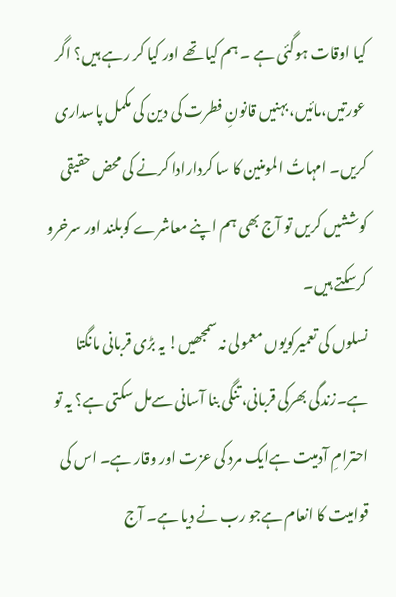کیا اوقات ہوگئی ہے ۔ ہم کیا تھے اور کیا کر رہے ہیں؟ اگر عورتیں،مائیں،بہنیں قانونِ فطرت کی دین کی مکمل پاسداری کریں۔ امہاتُ المومنین کا سا کردارادا کرنے کی محض حقیقی کوششیں کریں تو آج بھی ہم اپنے معاشرے کوبلند اور سرخرو کرسکتے ہیں۔
نسلوں کی تعمیرکویوں معمولی نہ سمجھیں! یہ بڑی قربانی مانگتا ہے۔زندگی بھرکی قربانی، تنگی بنا آسانی سےمل سکتی ہے؟ یہ تو احترامِ آدمیت ہےایک مرد کی عزت اور وقار ہے۔ اس کی قوامیت کا انعام ہےجو رب نے دیا ہے۔ آج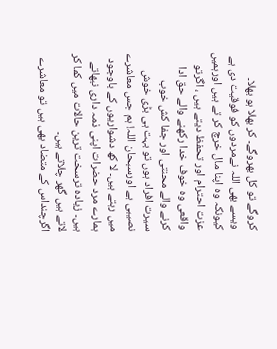کروگے تو کل بھروگے۔ کر بھلا ہو بھلا۔ ویسے بھی اللہ نےمردوں کو فوقیت دی ہے کیونکہ وہ اپنا مال خرچ کر تے ہیں اورہمیں عزت احترام اور تحفظ دیتے ہیں ، اگرتو واقعی وہ خوف خدا رکھنے والے حق ادا کرنے والے محنتی اور جفا کش خوب سیرت افراد ہوں تو بہت ہی بڑی خوش نصیبی ہے اورسبحان اللہ! ہم جس معاشرے میں رہتے ہیں۔ لا کھ دشواریوں کے باوجود ہمارے مرد حضرات اپنی ذمہ داری نبھاتے ہیں۔ زیادہ ترسخت ترین حالات میں کما کر لاتے ہیں گھر چلاتے ہیں۔
اگرچنداس کے متضاد بھی ہیں تو معاشرے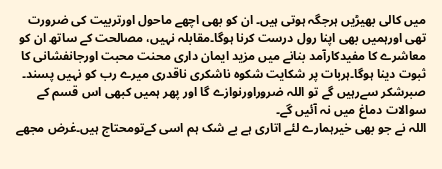میں کالی بھیڑیں ہرجگہ ہوتی ہیں۔ ان کو بھی اچھے ماحول اورتربیت کی ضرورت تھی اورہمیں بھی اپنا رول درست کرنا ہوگا۔مقابلہ نہیں، مصالحت کے ساتھ ان کو معاشرے کا مفیدکارآمد بنانے میں مزید ایمان داری محنت محبت اورجانفشانی کا ثبوت دینا ہوگا۔ہربات پر شکایت شکوہ ناشکری ناقدری میرے رب کو نہیں پسند۔ صبرشکر سےرہیں گے تو اللہ ضروراورنوازے گا اور پھر ہمیں کبھی اس قسم کے سوالات دماغ میں نہ آئیں گے۔
اللہ نے جو بھی خیرہمارے لئے اتاری ہے بے شک ہم اسی کےتومحتاج ہیں۔غرض مجھے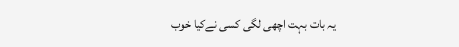یہ بات بہت اچھی لگی کسی نےکیا خوب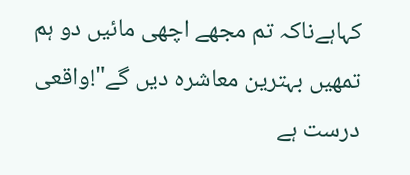کہاہےناکہ تم مجھے اچھی مائیں دو ہم تمھیں بہترین معاشرہ دیں گے"!واقعی درست ہے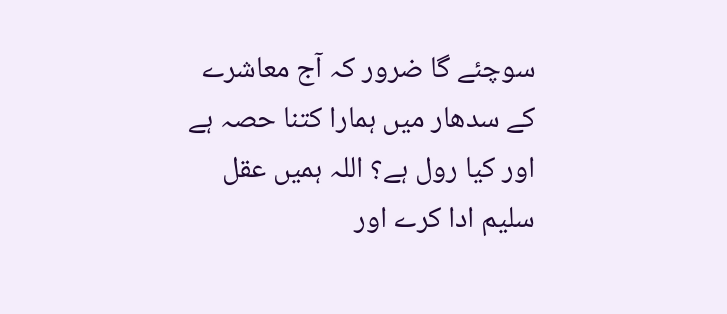سوچئے گا ضرور کہ آج معاشرے کے سدھار میں ہمارا کتنا حصہ ہے اور کیا رول ہے؟ اللہ ہمیں عقل سلیم ادا کرے اور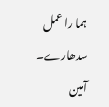ہما را عمل سدھارے۔ آمین